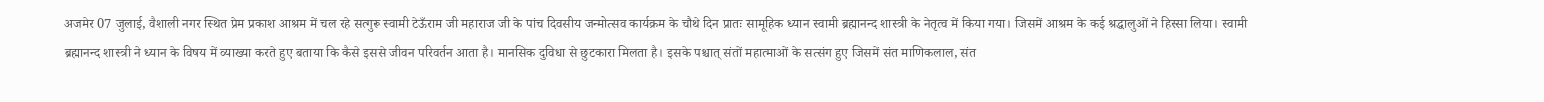अजमेर 07 जुलाई, वैशाली नगर स्थित प्रेम प्रकाश आश्रम में चल रहे सत्गुरू स्वामी टेऊँराम जी महाराज जी के पांच दिवसीय जन्मोत्सव कार्यक्रम के चौथे दिन प्रातः सामूहिक ध्यान स्वामी ब्रह्मानन्द शास्त्री के नेतृत्व में किया गया। जिसमें आश्रम के कई श्रद्धालुओं ने हिस्सा लिया। स्वामी ब्रह्मानन्द शास्त्री ने ध्यान के विषय में व्याख्या करते हुए बताया कि कैसे इससे जीवन परिवर्तन आता है। मानसिक दुविधा से छुटकारा मिलता है। इसके पश्चात् संतों महात्माओं के सत्संग हुए जिसमें संत माणिकलाल, संत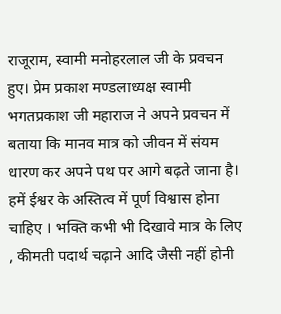राजूराम, स्वामी मनोहरलाल जी के प्रवचन हुए। प्रेम प्रकाश मण्डलाध्यक्ष स्वामी भगतप्रकाश जी महाराज ने अपने प्रवचन में बताया कि मानव मात्र को जीवन में संयम धारण कर अपने पथ पर आगे बढ़ते जाना है। हमें ईश्वर के अस्तित्व में पूर्ण विश्वास होना चाहिए । भक्ति कभी भी दिखावे मात्र के लिए , कीमती पदार्थ चढ़ाने आदि जैसी नहीं होनी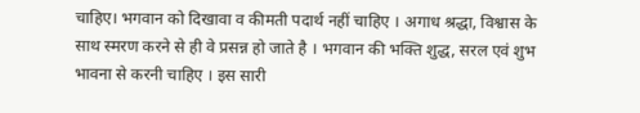चाहिए। भगवान को दिखावा व कीमती पदार्थ नहीं चाहिए । अगाध श्रद्धा, विश्वास के साथ स्मरण करने से ही वे प्रसन्न हो जाते है । भगवान की भक्ति शुद्ध, सरल एवं शुभ भावना से करनी चाहिए । इस सारी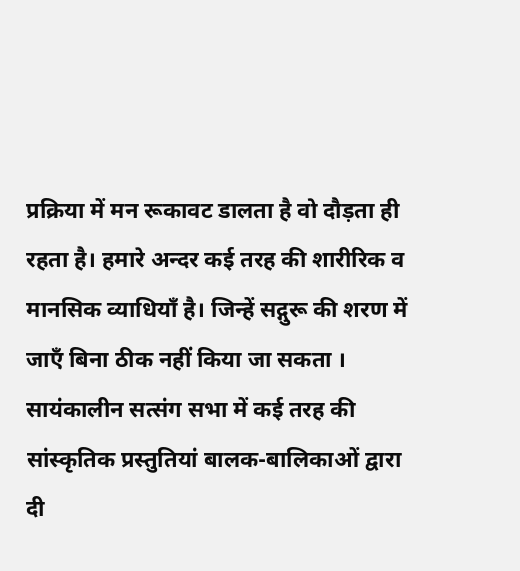प्रक्रिया में मन रूकावट डालता है वो दौड़ता ही रहता है। हमारे अन्दर कई तरह की शारीरिक व मानसिक व्याधियाँ है। जिन्हें सद्गुरू की शरण में जाएँ बिना ठीक नहीं किया जा सकता ।
सायंकालीन सत्संग सभा में कई तरह की सांस्कृतिक प्रस्तुतियां बालक-बालिकाओं द्वारा दी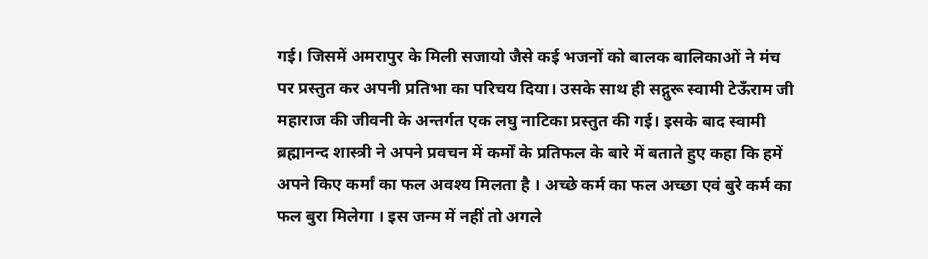गई। जिसमें अमरापुर के मिली सजायो जैसे कई भजनों को बालक बालिकाओं ने मंच पर प्रस्तुत कर अपनी प्रतिभा का परिचय दिया। उसके साथ ही सद्गुरू स्वामी टेऊँराम जी महाराज की जीवनी के अन्तर्गत एक लघु नाटिका प्रस्तुत की गई। इसके बाद स्वामी ब्रह्मानन्द शास्त्री ने अपने प्रवचन में कर्मों के प्रतिफल के बारे में बताते हुए कहा कि हमें अपने किए कर्मां का फल अवश्य मिलता है । अच्छे कर्म का फल अच्छा एवं बुरे कर्म का फल बुरा मिलेगा । इस जन्म में नहीं तो अगले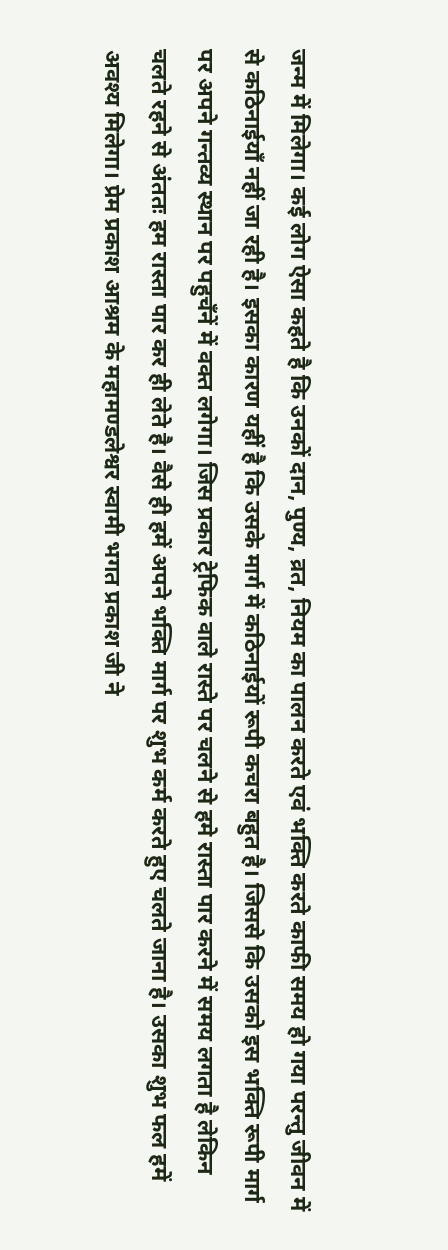जन्म में मिलेगा। कई लोग ऐसा कहते है कि उनकों दान, पुण्य, व्रत, नियम का पालन करते एवं भक्ति करते काफी समय हो गया परन्तु जीवन में से कठिनाईयाँ नहीं जा रही है। इसका कारण यहीं है कि उसके मार्ग में कठिनाईयों रूपी कचरा बहुत है। जिससे कि उसको इस भक्ति रूपी मार्ग पर अपने गन्तव्य स्थान पर पहुचँनें में वक्त लगेगा। जिस प्रकार ट्रेफिक वाले रास्ते पर चलने से हमे रास्ता पार करने में समय लगता है लेकिन चलते रहने से अंततः हम रास्ता पार कर ही लेते है। वैसे ही हमें अपने भक्ति मार्ग पर शुभ कर्म करते हुए चलते जाना है। उसका शुभ फल हमें अवश्य मिलेगा। प्रेम प्रकाश आश्रम के महामण्डलेश्वर स्वामी भगत प्रकाश जी ने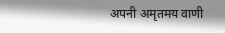अपनी अमृतमय वाणी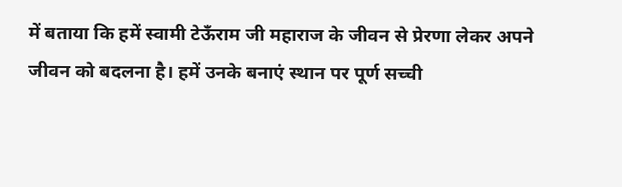में बताया कि हमें स्वामी टेऊँराम जी महाराज के जीवन से प्रेरणा लेकर अपने जीवन को बदलना है। हमें उनके बनाएं स्थान पर पूर्ण सच्ची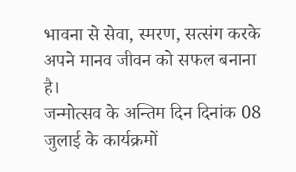भावना से सेवा, स्मरण, सत्संग करके अपने मानव जीवन को सफल बनाना है।
जन्मोत्सव के अन्तिम दिन दिनांक 08 जुलाई के कार्यक्रमों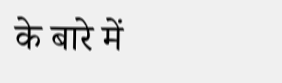के बारे में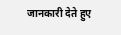जानकारी देते हुए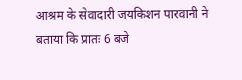आश्रम के सेवादारी जयकिशन पारवानी ने बताया कि प्रातः 6 बजे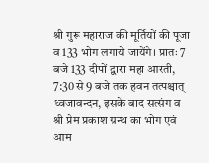श्री गुरू महाराज की मूर्तियों की पूजा व 133 भोग लगाये जायेंगे। प्रातः 7 बजे 133 दीपों द्वारा महा आरती, 7:30 से 9 बजे तक हवन तत्पश्चात् ध्वजावन्दन, इसके बाद सत्संग व श्री प्रेम प्रकाश ग्रन्थ का भोग एवं आम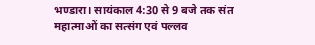भण्डारा। सायंकाल 4:30 से 9 बजे तक संत महात्माओं का सत्संग एवं पल्लव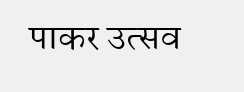पाकर उत्सव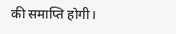की समाप्ति होगी।